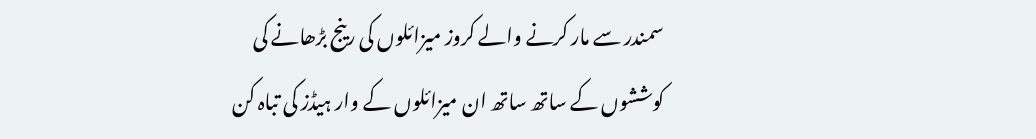سمندر سے مار کرنے والے کروز میزائلوں کی رینج بڑھانے کی کوششوں کے ساتھ ساتھ ان میزائلوں کے وار ہیڈز کی تباہ کن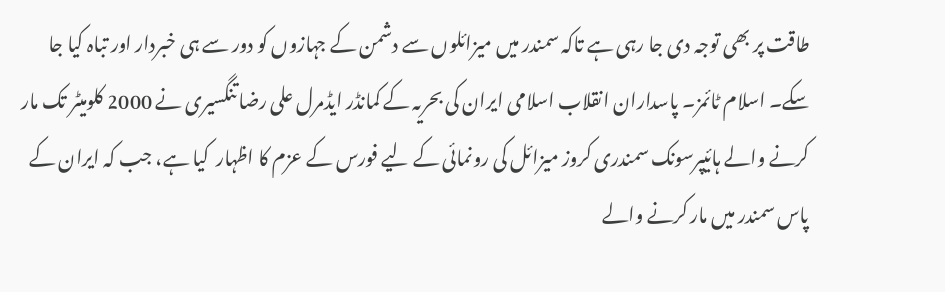طاقت پر بھی توجہ دی جا رہی ہے تاکہ سمندر میں میزائلوں سے دشمن کے جہازوں کو دور سے ہی خبردار اور تباہ کیا جا سکے۔ اسلام ٹائمز۔ پاسداران انقلاب اسلامی ایران کی بحریہ کے کمانڈر ایڈمرل علی رضا تنگسیری نے 2000 کلومیٹر تک مار کرنے والے ہائیپرسونک سمندری کروز میزائل کی رونمائی کے لیے فورس کے عزم کا اظہار  کیا ہے، جب کہ ایران کے پاس سمندر میں مار کرنے والے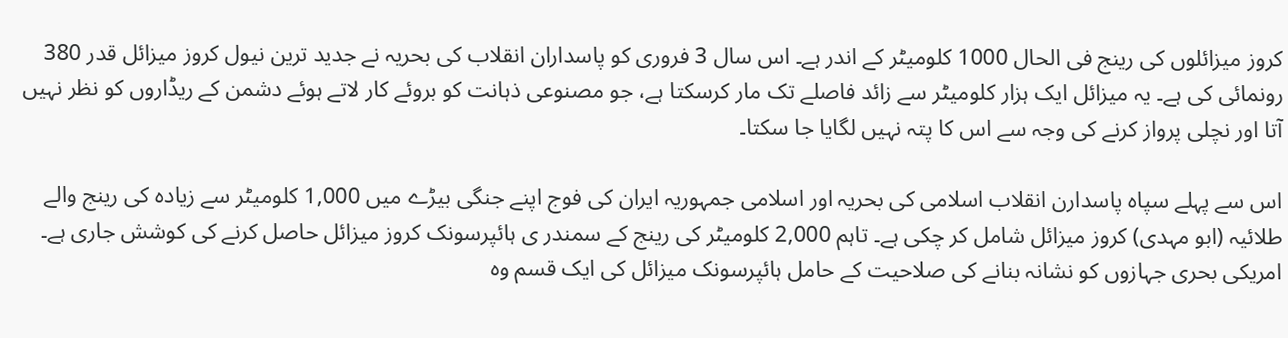کروز میزائلوں کی رینج فی الحال 1000 کلومیٹر کے اندر ہے۔ اس سال 3 فروری کو پاسداران انقلاب کی بحریہ نے جدید ترین نیول کروز میزائل قدر 380 رونمائی کی ہے۔ یہ میزائل ایک ہزار کلومیٹر سے زائد فاصلے تک مار کرسکتا ہے، جو مصنوعی ذہانت کو بروئے کار لاتے ہوئے دشمن کے ریڈاروں کو نظر نہیں آتا اور نچلی پرواز کرنے کی وجہ سے اس کا پتہ نہیں لگایا جا سکتا۔

اس سے پہلے سپاہ پاسدارن انقلاب اسلامی کی بحریہ اور اسلامی جمہوریہ ایران کی فوج اپنے جنگی بیڑے میں 1,000 کلومیٹر سے زیادہ کی رینج والے طلائیہ (ابو مہدی) کروز میزائل شامل کر چکی ہے۔ تاہم 2,000 کلومیٹر کی رینج کے سمندر ی ہائپرسونک کروز میزائل حاصل کرنے کی کوشش جاری ہے۔ امریکی بحری جہازوں کو نشانہ بنانے کی صلاحیت کے حامل ہائپرسونک میزائل کی ایک قسم وہ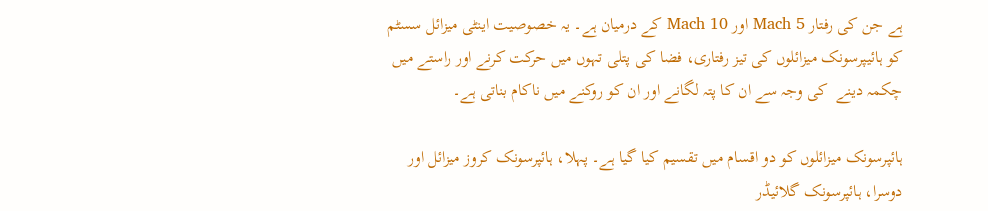ہے جن کی رفتار Mach 5 اور Mach 10 کے درمیان ہے۔ یہ خصوصیت اینٹی میزائل سسٹم کو ہائیپرسونک میزائلوں کی تیز رفتاری، فضا کی پتلی تہوں میں حرکت کرنے اور راستے میں چکمہ دینے  کی وجہ سے ان کا پتہ لگانے اور ان کو روکنے میں ناکام بناتی ہے۔

ہائپرسونک میزائلوں کو دو اقسام میں تقسیم کیا گیا ہے۔ پہلا، ہائپرسونک کروز میزائل اور دوسرا، ہائپرسونک گلائیڈر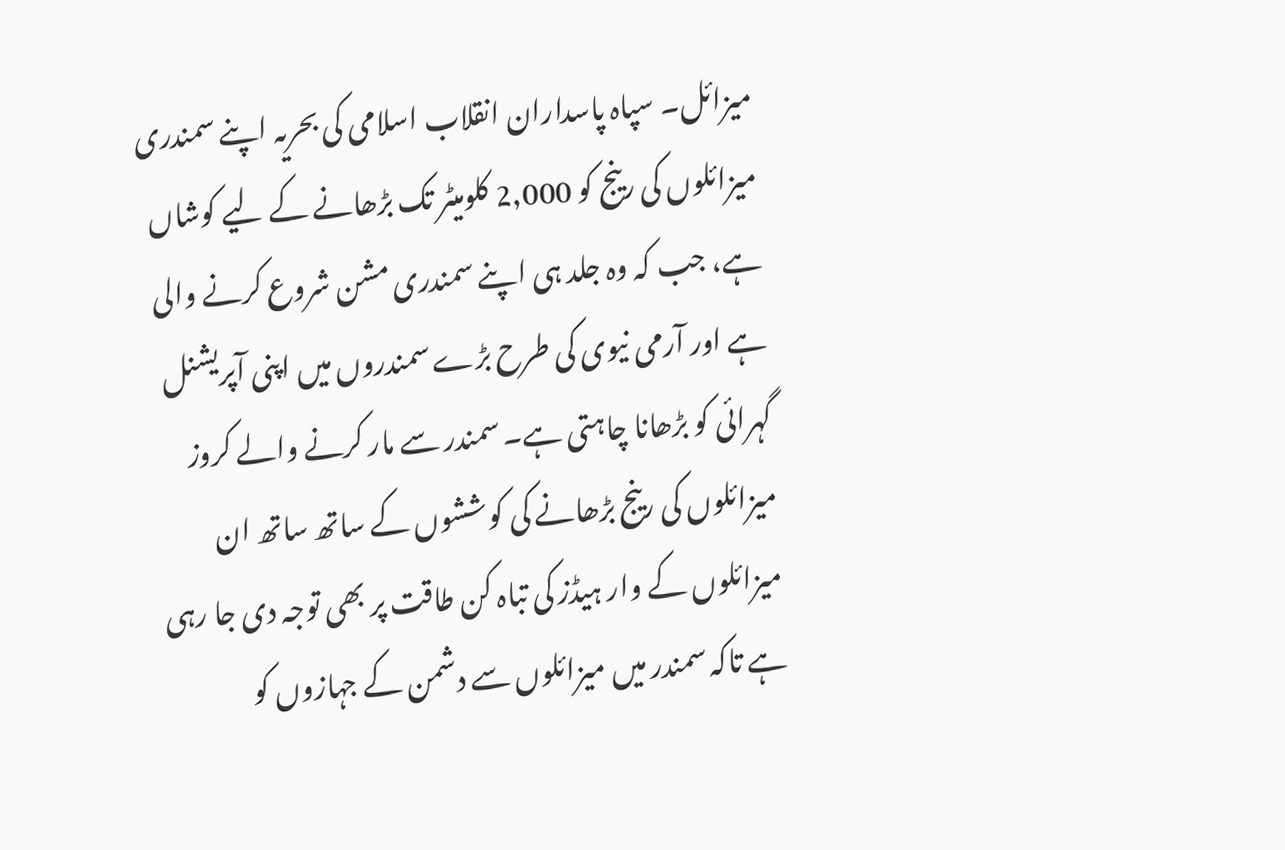میزائل۔ سپاہ پاسداران انقلاب اسلامی کی بحریہ اپنے سمندری میزائلوں کی رینج کو 2,000 کلومیٹر تک بڑھانے کے لیے کوشاں ہے، جب کہ وہ جلد ہی اپنے سمندری مشن شروع کرنے والی ہے اور آرمی نیوی کی طرح بڑے سمندروں میں اپنی آپریشنل گہرائی کو بڑھانا چاہتی ہے۔ سمندر سے مار کرنے والے کروز میزائلوں کی رینج بڑھانے کی کوششوں کے ساتھ ساتھ ان میزائلوں کے وار ہیڈز کی تباہ کن طاقت پر بھی توجہ دی جا رہی ہے تاکہ سمندر میں میزائلوں سے دشمن کے جہازوں کو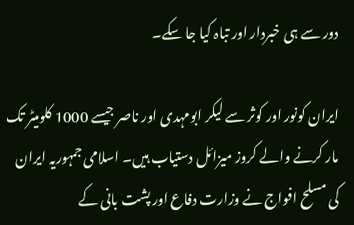دور سے ہی خبردار اور تباہ کیا جا سکے۔

ایران کونور اور کوثر سے لیکر ابومہدی اور ناصر جیسے 1000 کلومیٹر تک مار کرنے والے کروز میزائل دستیاب ہیں۔ اسلامی جمہوریہ ایران کی مسلح افواج نے وزارت دفاع اور پشت بانی کے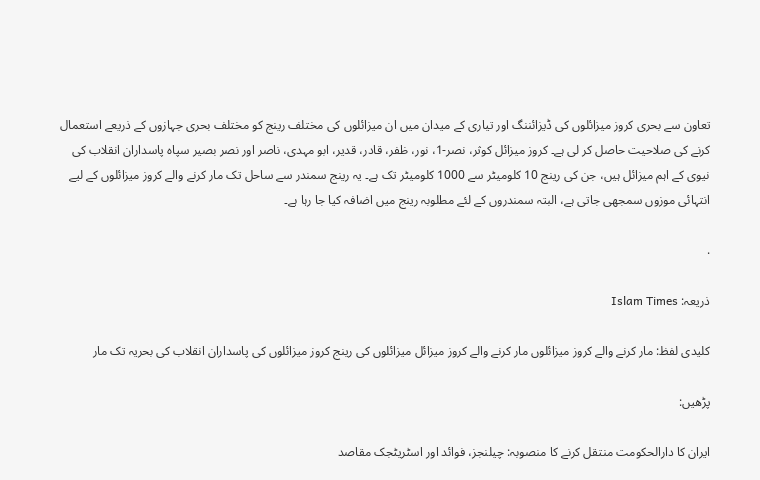تعاون سے بحری کروز میزائلوں کی ڈیزائننگ اور تیاری کے میدان میں ان میزائلوں کی مختلف رینج کو مختلف بحری جہازوں کے ذریعے استعمال کرنے کی صلاحیت حاصل کر لی ہے۔ کروز میزائل کوثر، نصر-1، نور، ظفر، قادر، قدیر، ابو مہدی، ناصر اور نصر بصیر سپاہ پاسداران انقلاب کی نیوی کے اہم میزائل ہیں، جن کی رینج 10 کلومیٹر سے 1000 کلومیٹر تک ہے۔ یہ رینج سمندر سے ساحل تک مار کرنے والے کروز میزائلوں کے لیے انتہائی موزوں سمجھی جاتی ہے، البتہ سمندروں کے لئے مطلوبہ رینج میں اضافہ کیا جا رہا ہے۔

.

ذریعہ: Islam Times

کلیدی لفظ: مار کرنے والے کروز میزائلوں مار کرنے والے کروز میزائل میزائلوں کی رینج کروز میزائلوں کی پاسداران انقلاب کی بحریہ تک مار

پڑھیں:

ایران کا دارالحکومت منتقل کرنے کا منصوبہ: چیلنجز، فوائد اور اسٹریٹجک مقاصد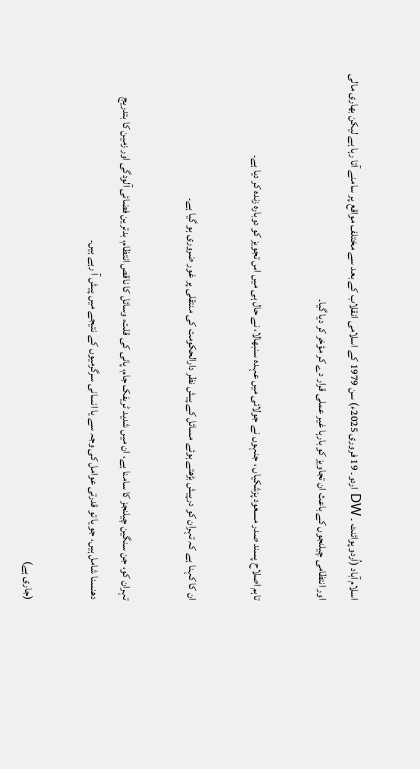اسلام آباد (اُردو پوائنٹ ۔ DW اردو۔ 19 فروری 2025ء) سن 1979 کے اسلامی انقلاب کے بعد سے مختلف مواقع پر سامنے آتا رہا ہے لیکن بھاری مالی اور انتظامی چیلنجوں کے باعث ان تجاویز کو بارہا غیر عملی قرار دے کر مؤخر کر دیا گیا۔

تاہم اصلاح پسند صدر مسعود پزشکیاں ، جنہوں نے جولائی میں عہدہ سنبھالا، نے حال ہی میں اس تجویز کو دوبارہ زندہ کر دیا ہے۔

ان کا کہنا ہے کہ تہران کو درپیش بڑھتے ہوئے مسائل کے پیش نظر دارالحکومت کی منتقلی پر غور ضروری ہو گیا ہے۔

تہران کو، جن سنگین چیلنجز کا سامنا ہے، ان میں شدید ٹریفک جام، پانی کی قلت، وسائل کا ناقص انتظام، بدترین فضائی آلودگی اور زمین کا بتدریج دھنسنا شامل ہیں، جو یا تو قدرتی عوامل کی وجہ سے یا انسانی سرگرمیوں کے نتیجے میں پیش آ رہے ہیں۔

(جاری ہے)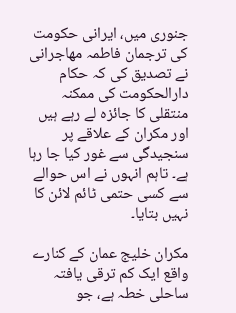جنوری میں، ایرانی حکومت کی ترجمان فاطمہ مهاجرانی نے تصدیق کی کہ حکام دارالحکومت کی ممکنہ منتقلی کا جائزہ لے رہے ہیں اور مکران کے علاقے پر سنجیدگی سے غور کیا جا رہا ہے۔ تاہم انہوں نے اس حوالے سے کسی حتمی ٹائم لائن کا نہیں بتایا۔

مکران خلیج عمان کے کنارے واقع ایک کم ترقی یافتہ ساحلی خطہ ہے، جو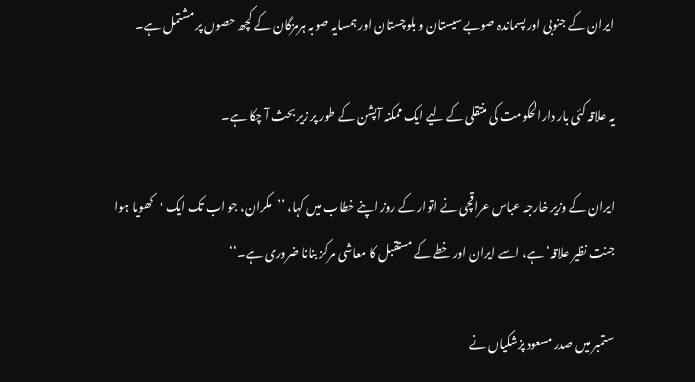ایران کے جنوبی اور پسماندہ صوبے سیستان و بلوچستان اور ہمسایہ صوبہ ہرمزگان کے کچھ حصوں پر مشتمل ہے۔

یہ علاقہ کئی بار دارالحکومت کی منتقلی کے لیے ایک ممکنہ آپشن کے طور پر زیر بحث آ چکا ہے۔

ایران کے وزیر خارجہ عباس عراقچی نے اتوار کے روز اپنے خطاب میں کہا، ’’مکران، جو اب تک ایک 'کھویا ہوا جنت نظیر علاقہ‘ ہے، اسے ایران اور خطے کے مستقبل کا معاشی مرکز بنانا ضروری ہے۔‘‘

ستمبر میں صدر مسعود پزشکیاں نے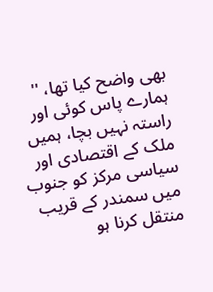بھی واضح کیا تھا، '' ہمارے پاس کوئی اور راستہ نہیں بچا، ہمیں ملک کے اقتصادی اور سیاسی مرکز کو جنوب میں سمندر کے قریب منتقل کرنا ہو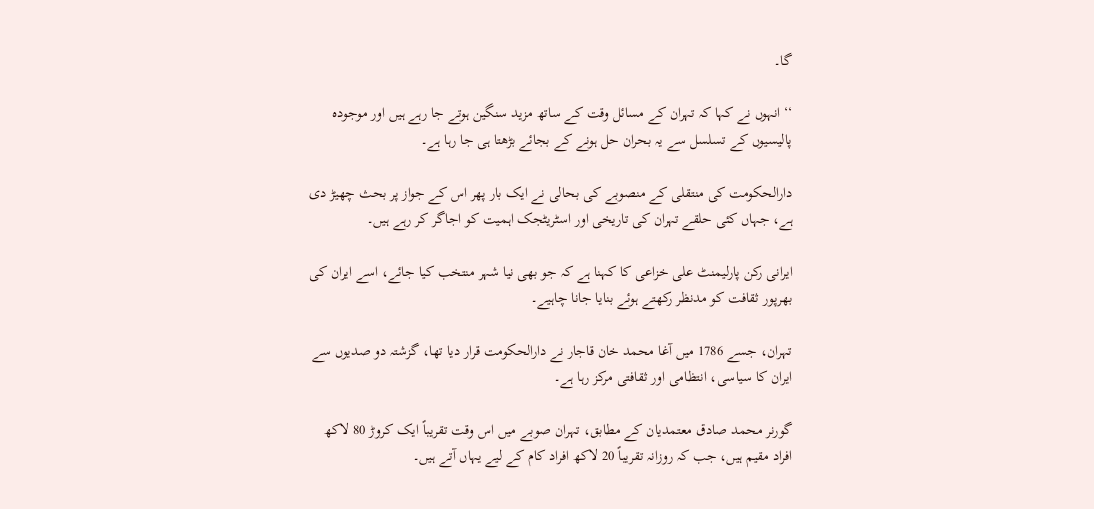گا۔

‘‘ انہوں نے کہا کہ تہران کے مسائل وقت کے ساتھ مزید سنگین ہوتے جا رہے ہیں اور موجودہ پالیسیوں کے تسلسل سے یہ بحران حل ہونے کے بجائے بڑھتا ہی جا رہا ہے۔

دارالحکومت کی منتقلی کے منصوبے کی بحالی نے ایک بار پھر اس کے جواز پر بحث چھیڑ دی ہے، جہاں کئی حلقے تہران کی تاریخی اور اسٹریٹجک اہمیت کو اجاگر کر رہے ہیں۔

ایرانی رکن پارلیمنٹ علی خزاعی کا کہنا ہے کہ جو بھی نیا شہر منتخب کیا جائے، اسے ایران کی بھرپور ثقافت کو مدنظر رکھتے ہوئے بنایا جانا چاہیے۔

تہران، جسے 1786 میں آغا محمد خان قاجار نے دارالحکومت قرار دیا تھا، گزشتہ دو صدیوں سے ایران کا سیاسی، انتظامی اور ثقافتی مرکز رہا ہے۔

گورنر محمد صادق معتمدیان کے مطابق، تہران صوبے میں اس وقت تقریباً ایک کروڑ 80 لاکھ افراد مقیم ہیں، جب کہ روزانہ تقریباً 20 لاکھ افراد کام کے لیے یہاں آتے ہیں۔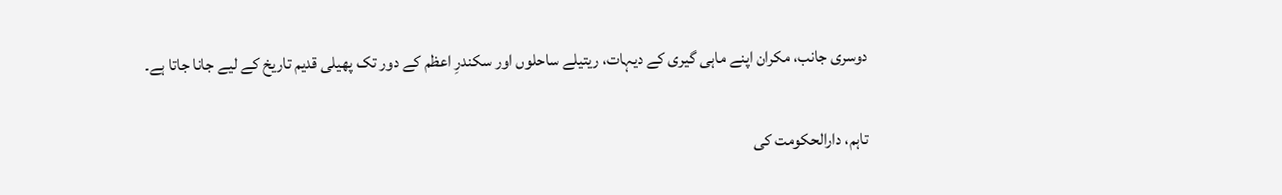دوسری جانب، مکران اپنے ماہی گیری کے دیہات، ریتیلے ساحلوں اور سکندرِ اعظم کے دور تک پھیلی قدیم تاریخ کے لیے جانا جاتا ہے۔

تاہم، دارالحکومت کی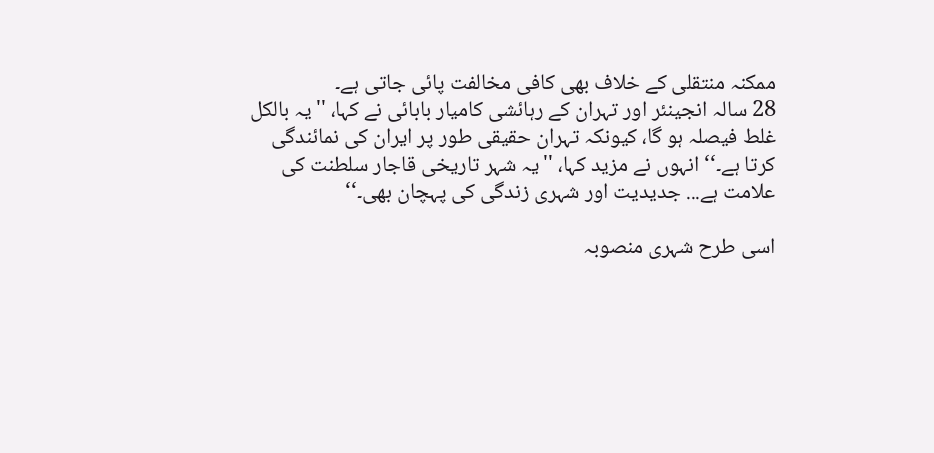ممکنہ منتقلی کے خلاف بھی کافی مخالفت پائی جاتی ہے۔
28 سالہ انجینئر اور تہران کے رہائشی کامیار بابائی نے کہا، ''یہ بالکل غلط فیصلہ ہو گا، کیونکہ تہران حقیقی طور پر ایران کی نمائندگی کرتا ہے۔‘‘ انہوں نے مزید کہا، ''یہ شہر تاریخی قاجار سلطنت کی علامت ہے... جدیدیت اور شہری زندگی کی پہچان بھی۔‘‘

اسی طرح شہری منصوبہ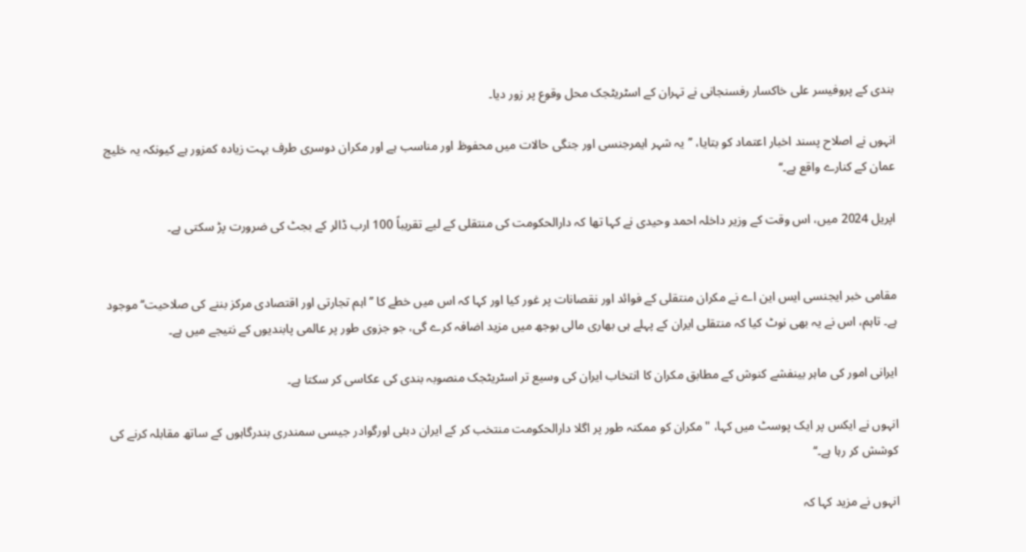بندی کے پروفیسر علی خاکسار رفسنجانی نے تہران کے اسٹریٹجک محل وقوع پر زور دیا۔

انہوں نے اصلاح پسند اخبار اعتماد کو بتایا، ’’یہ شہر ایمرجنسی اور جنگی حالات میں محفوظ اور مناسب ہے اور مکران دوسری طرف بہت زیادہ کمزور ہے کیونکہ یہ خلیج عمان کے کنارے واقع ہے۔‘‘

اپریل 2024 میں، اس وقت کے وزیر داخلہ احمد وحیدی نے کہا تھا کہ دارالحکومت کی منتقلی کے لیے تقریباً 100 ارب ڈالر کے بجٹ کی ضرورت پڑ سکتی ہے۔


مقامی خبر ایجنسی ایس این اے نے مکران منتقلی کے فوائد اور نقصانات پر غور کیا اور کہا کہ اس میں خطے کا ’’اہم تجارتی اور اقتصادی مرکز بننے کی صلاحیت‘‘ موجود ہے۔ تاہم، اس نے یہ بھی نوٹ کیا کہ منتقلی ایران کے پہلے ہی بھاری مالی بوجھ میں مزید اضافہ کرے گی، جو جزوی طور پر عالمی پابندیوں کے نتیجے میں ہے۔

ایرانی امور کی ماہر بینفشے کنوش کے مطابق مکران کا انتخاب ایران کی وسیع تر اسٹریٹجک منصوبہ بندی کی عکاسی کر سکتا ہے۔

انہوں نے ایکس پر ایک پوسٹ میں کہا، "مکران کو ممکنہ طور پر اگلا دارالحکومت منتخب کر کے ایران دبئی اورگوادر جیسی سمندری بندرگاہوں کے ساتھ مقابلہ کرنے کی کوشش کر رہا ہے۔‘‘

انہوں نے مزید کہا کہ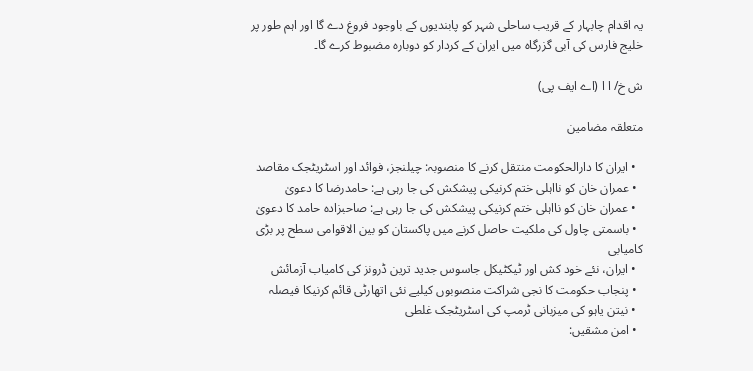یہ اقدام چابہار کے قریب ساحلی شہر کو پابندیوں کے باوجود فروغ دے گا اور اہم طور پر خلیج فارس کی آبی گزرگاہ میں ایران کے کردار کو دوبارہ مضبوط کرے گا۔

ش خ/ ا ا (اے ایف پی)

متعلقہ مضامین

  • ایران کا دارالحکومت منتقل کرنے کا منصوبہ: چیلنجز، فوائد اور اسٹریٹجک مقاصد
  • عمران خان کو نااہلی ختم کرنیکی پیشکش کی جا رہی ہے: حامدرضا کا دعویٰ
  • عمران خان کو نااہلی ختم کرنیکی پیشکش کی جا رہی ہے: صاحبزادہ حامد کا دعویٰ
  • باسمتی چاول کی ملکیت حاصل کرنے میں پاکستان کو بین الاقوامی سطح پر بڑی کامیابی
  • ایران، نئے خود کش اور ٹیکٹیکل جاسوس جدید ترین ڈرونز کی کامیاب آزمائش
  • پنجاب حکومت کا نجی شراکت منصوبوں کیلیے نئی اتھارٹی قائم کرنیکا فیصلہ
  • نیتن یاہو کی میزبانی ٹرمپ کی اسٹریٹجک غلطی
  • امن مشقیں: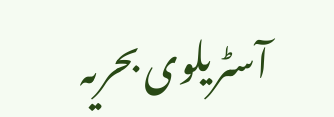آسٹریلوی بحریہ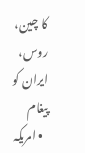کا چین، روس، ایران کو پیغام
  • امریکہ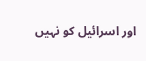اور اسرائیل کو نہیں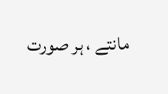مانتے ، ہر صورت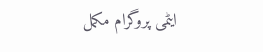ایٹمی پروگرام مکمل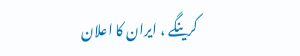کرینگے ، ایران کا اعلان